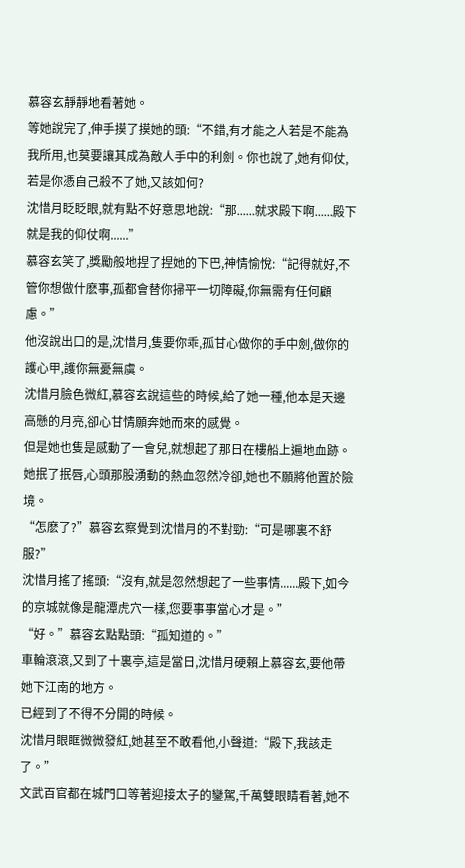慕容玄靜靜地看著她。
等她說完了,伸手摸了摸她的頭:“不錯,有才能之人若是不能為我所用,也莫要讓其成為敵人手中的利劍。你也說了,她有仰仗,若是你憑自己殺不了她,又該如何?
沈惜月眨眨眼,就有點不好意思地說:“那......就求殿下啊......殿下就是我的仰仗啊......”
慕容玄笑了,獎勵般地捏了捏她的下巴,神情愉悅:“記得就好,不管你想做什麽事,孤都會替你掃平一切障礙,你無需有任何顧慮。”
他沒說出口的是,沈惜月,隻要你乖,孤甘心做你的手中劍,做你的護心甲,護你無憂無虞。
沈惜月臉色微紅,慕容玄說這些的時候,給了她一種,他本是天邊高懸的月亮,卻心甘情願奔她而來的感覺。
但是她也隻是感動了一會兒,就想起了那日在樓船上遍地血跡。
她抿了抿唇,心頭那股湧動的熱血忽然冷卻,她也不願將他置於險境。
“怎麽了?”慕容玄察覺到沈惜月的不對勁:“可是哪裏不舒服?”
沈惜月搖了搖頭:“沒有,就是忽然想起了一些事情......殿下,如今的京城就像是龍潭虎穴一樣,您要事事當心才是。”
“好。”慕容玄點點頭:“孤知道的。”
車輪滾滾,又到了十裏亭,這是當日,沈惜月硬賴上慕容玄,要他帶她下江南的地方。
已經到了不得不分開的時候。
沈惜月眼眶微微發紅,她甚至不敢看他,小聲道:“殿下,我該走了。”
文武百官都在城門口等著迎接太子的鑾駕,千萬雙眼睛看著,她不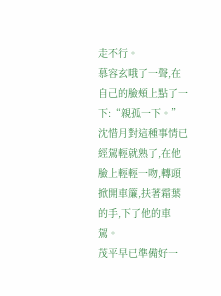走不行。
慕容玄哦了一聲,在自己的臉頰上點了一下:“親孤一下。”
沈惜月對這種事情已經駕輕就熟了,在他臉上輕輕一吻,轉頭掀開車簾,扶著霜葉的手,下了他的車駕。
茂平早已準備好一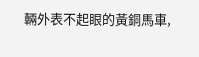輛外表不起眼的黃銅馬車,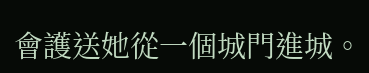會護送她從一個城門進城。